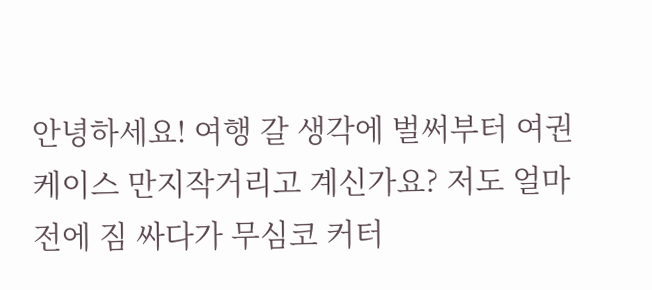안녕하세요! 여행 갈 생각에 벌써부터 여권 케이스 만지작거리고 계신가요? 저도 얼마 전에 짐 싸다가 무심코 커터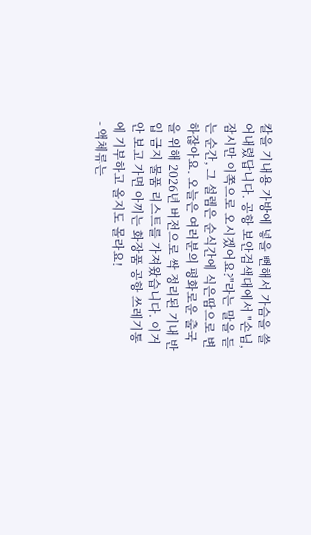칼을 기내용 가방에 넣을 뻔해서 가슴을 쓸어내렸답니다. 공항 보안검색대에서 "손님, 잠시만 이쪽으로 오시겠어요?"라는 말을 듣는 순간, 그 설렘은 순식간에 식은땀으로 변하잖아요. 오늘은 여러분의 평화로운 출국을 위해 2026년 버전으로 싹 정리된 기내 반입 금지 물품 리스트를 가져왔습니다. 이거 안 보고 가면 아끼는 화장품 공항 쓰레기통에 기부하고 올지도 몰라요!
- 액체류는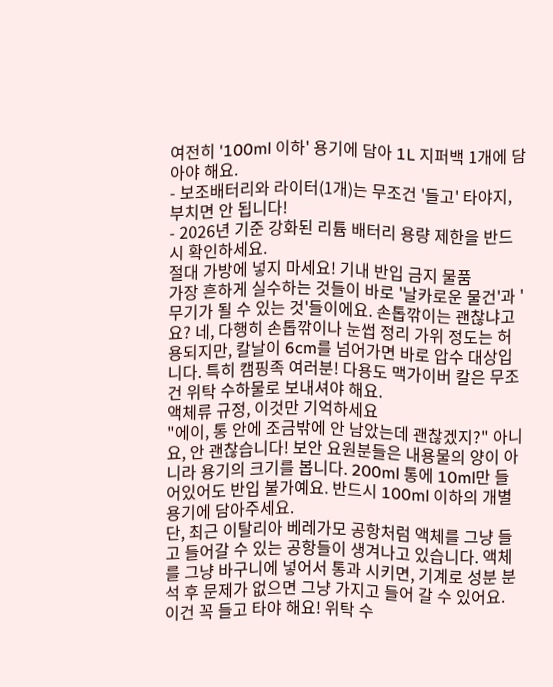여전히 '100ml 이하' 용기에 담아 1L 지퍼백 1개에 담아야 해요.
- 보조배터리와 라이터(1개)는 무조건 '들고' 타야지, 부치면 안 됩니다!
- 2026년 기준 강화된 리튬 배터리 용량 제한을 반드시 확인하세요.
절대 가방에 넣지 마세요! 기내 반입 금지 물품
가장 흔하게 실수하는 것들이 바로 '날카로운 물건'과 '무기가 될 수 있는 것'들이에요. 손톱깎이는 괜찮냐고요? 네, 다행히 손톱깎이나 눈썹 정리 가위 정도는 허용되지만, 칼날이 6cm를 넘어가면 바로 압수 대상입니다. 특히 캠핑족 여러분! 다용도 맥가이버 칼은 무조건 위탁 수하물로 보내셔야 해요.
액체류 규정, 이것만 기억하세요
"에이, 통 안에 조금밖에 안 남았는데 괜찮겠지?" 아니요, 안 괜찮습니다! 보안 요원분들은 내용물의 양이 아니라 용기의 크기를 봅니다. 200ml 통에 10ml만 들어있어도 반입 불가예요. 반드시 100ml 이하의 개별 용기에 담아주세요.
단, 최근 이탈리아 베레가모 공항처럼 액체를 그냥 들고 들어갈 수 있는 공항들이 생겨나고 있습니다. 액체를 그냥 바구니에 넣어서 통과 시키면, 기계로 성분 분석 후 문제가 없으면 그냥 가지고 들어 갈 수 있어요.
이건 꼭 들고 타야 해요! 위탁 수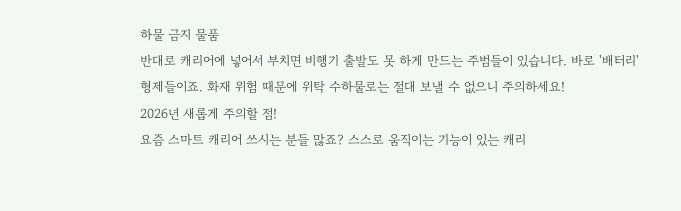하물 금지 물품
반대로 캐리어에 넣어서 부치면 비행기 출발도 못 하게 만드는 주범들이 있습니다. 바로 '배터리' 형제들이죠. 화재 위험 때문에 위탁 수하물로는 절대 보낼 수 없으니 주의하세요!
2026년 새롭게 주의할 점!
요즘 스마트 캐리어 쓰시는 분들 많죠? 스스로 움직이는 기능이 있는 캐리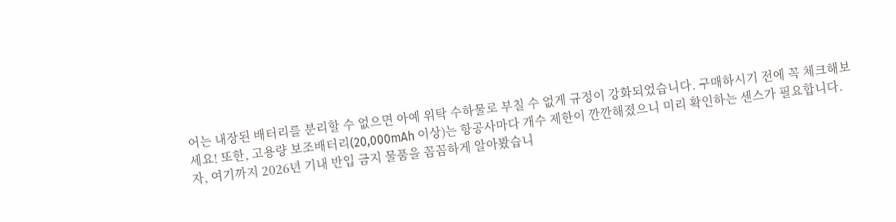어는 내장된 배터리를 분리할 수 없으면 아예 위탁 수하물로 부칠 수 없게 규정이 강화되었습니다. 구매하시기 전에 꼭 체크해보세요! 또한, 고용량 보조배터리(20,000mAh 이상)는 항공사마다 개수 제한이 깐깐해졌으니 미리 확인하는 센스가 필요합니다.
자, 여기까지 2026년 기내 반입 금지 물품을 꼼꼼하게 알아봤습니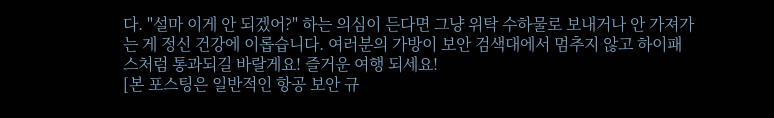다. "설마 이게 안 되겠어?" 하는 의심이 든다면 그냥 위탁 수하물로 보내거나 안 가져가는 게 정신 건강에 이롭습니다. 여러분의 가방이 보안 검색대에서 멈추지 않고 하이패스처럼 통과되길 바랄게요! 즐거운 여행 되세요!
[본 포스팅은 일반적인 항공 보안 규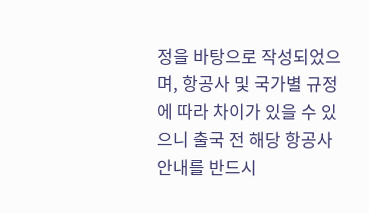정을 바탕으로 작성되었으며, 항공사 및 국가별 규정에 따라 차이가 있을 수 있으니 출국 전 해당 항공사 안내를 반드시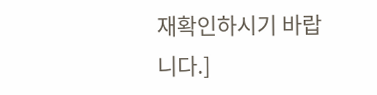재확인하시기 바랍니다.]